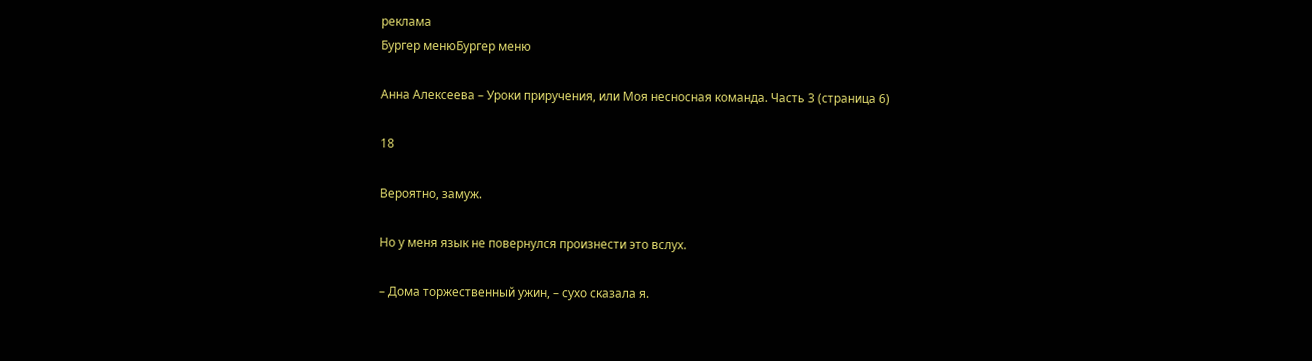реклама
Бургер менюБургер меню

Анна Алексеева – Уроки приручения, или Моя несносная команда. Часть 3 (страница 6)

18

Вероятно, замуж.

Но у меня язык не повернулся произнести это вслух.

– Дома торжественный ужин, – сухо сказала я.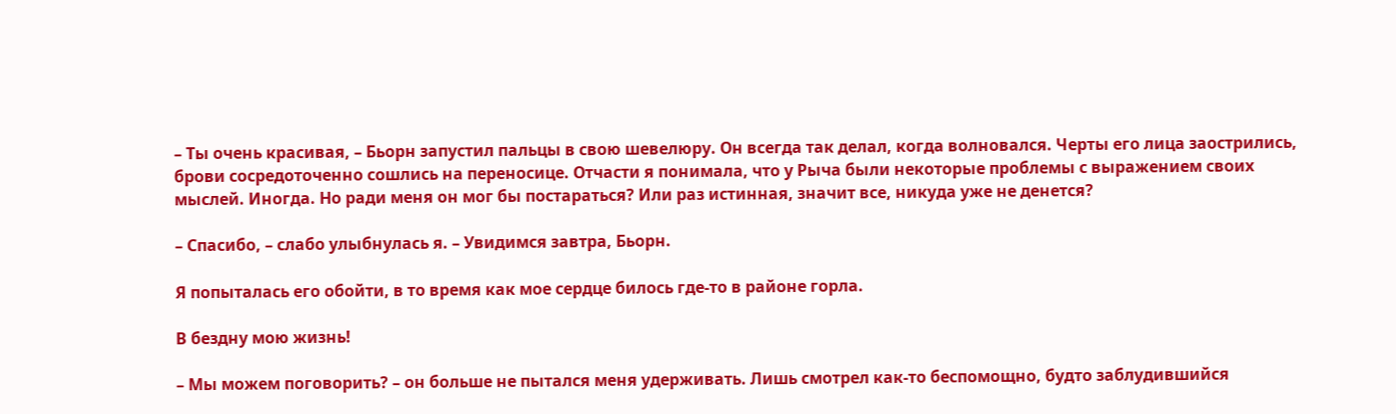– Ты очень красивая, – Бьорн запустил пальцы в свою шевелюру. Он всегда так делал, когда волновался. Черты его лица заострились, брови сосредоточенно сошлись на переносице. Отчасти я понимала, что у Рыча были некоторые проблемы с выражением своих мыслей. Иногда. Но ради меня он мог бы постараться? Или раз истинная, значит все, никуда уже не денется?

– Спасибо, – слабо улыбнулась я. – Увидимся завтра, Бьорн.

Я попыталась его обойти, в то время как мое сердце билось где-то в районе горла.

В бездну мою жизнь!

– Мы можем поговорить? – он больше не пытался меня удерживать. Лишь смотрел как-то беспомощно, будто заблудившийся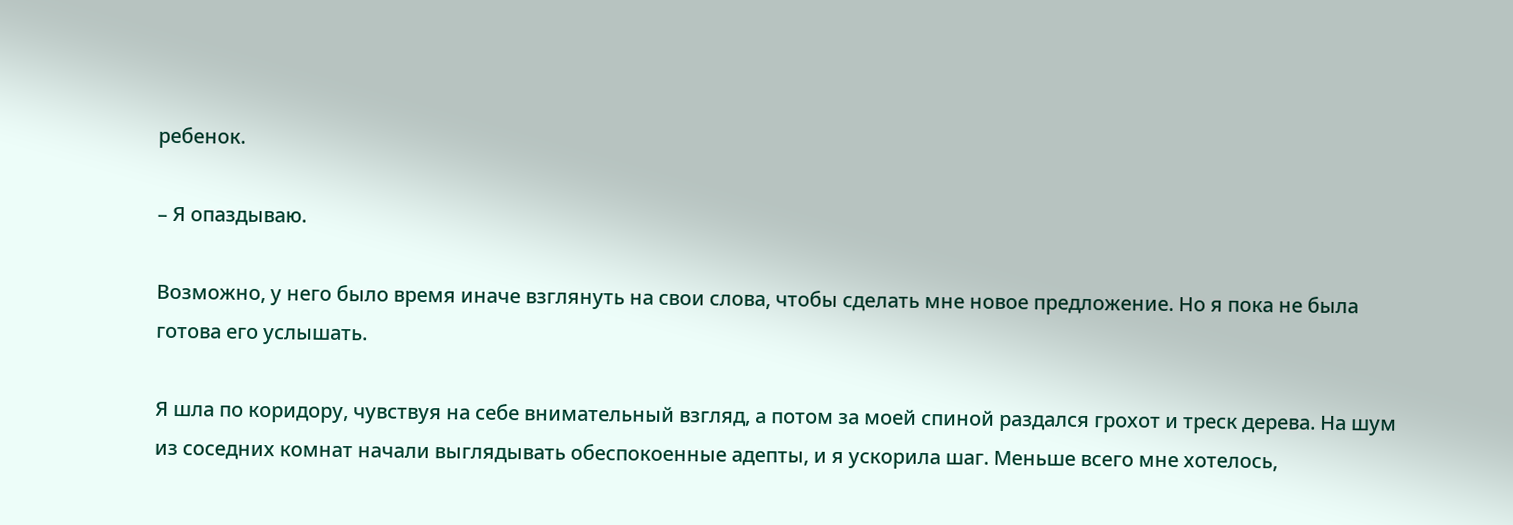ребенок.

– Я опаздываю.

Возможно, у него было время иначе взглянуть на свои слова, чтобы сделать мне новое предложение. Но я пока не была готова его услышать.

Я шла по коридору, чувствуя на себе внимательный взгляд, а потом за моей спиной раздался грохот и треск дерева. На шум из соседних комнат начали выглядывать обеспокоенные адепты, и я ускорила шаг. Меньше всего мне хотелось,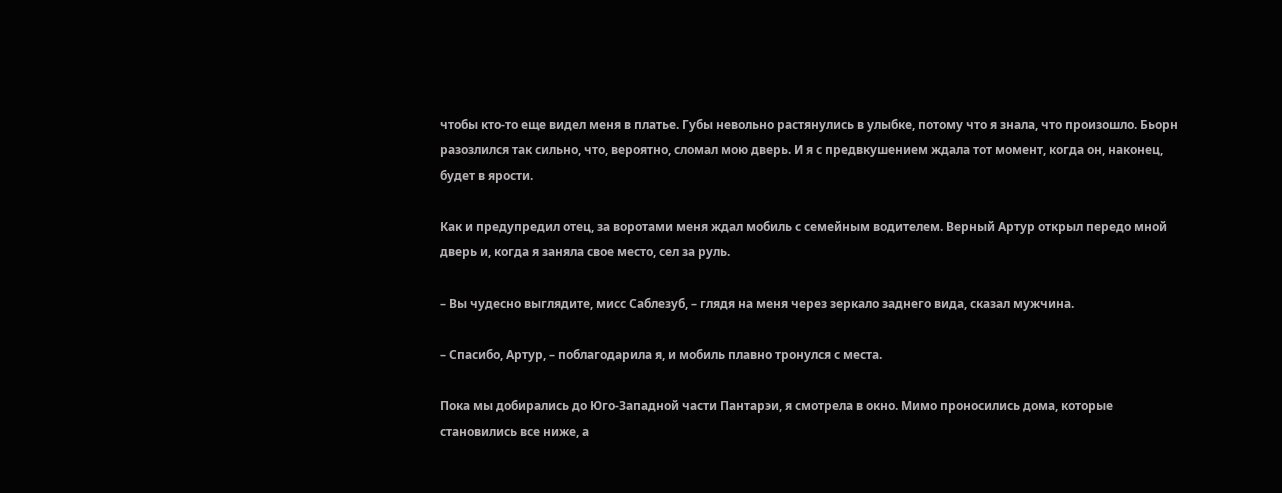чтобы кто-то еще видел меня в платье. Губы невольно растянулись в улыбке, потому что я знала, что произошло. Бьорн разозлился так сильно, что, вероятно, сломал мою дверь. И я с предвкушением ждала тот момент, когда он, наконец, будет в ярости.

Как и предупредил отец, за воротами меня ждал мобиль с семейным водителем. Верный Артур открыл передо мной дверь и, когда я заняла свое место, сел за руль.

– Вы чудесно выглядите, мисс Саблезуб, – глядя на меня через зеркало заднего вида, сказал мужчина.

– Спасибо, Артур, – поблагодарила я, и мобиль плавно тронулся с места.

Пока мы добирались до Юго-Западной части Пантарэи, я смотрела в окно. Мимо проносились дома, которые становились все ниже, а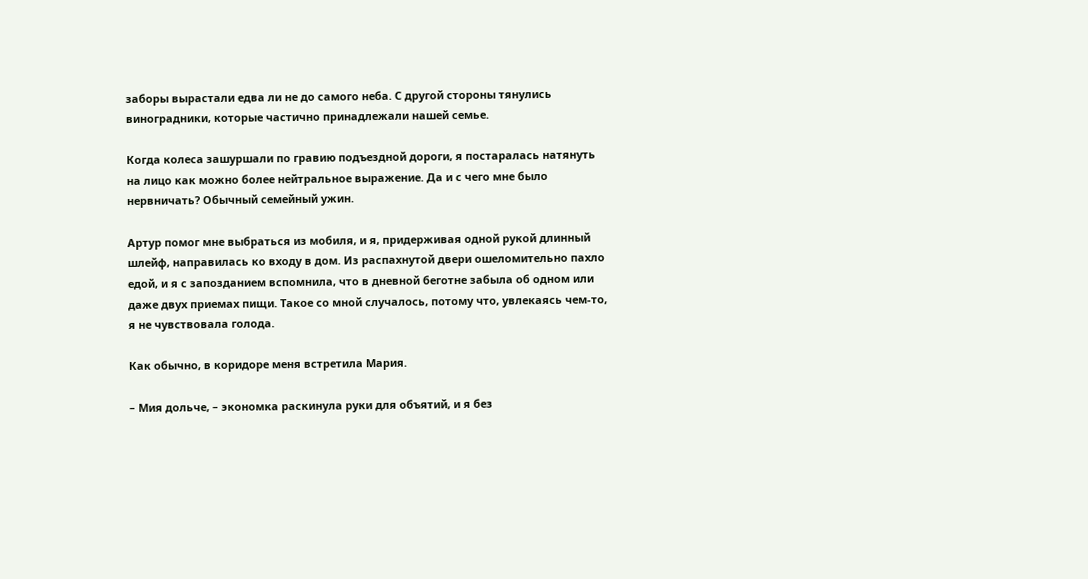заборы вырастали едва ли не до самого неба. С другой стороны тянулись виноградники, которые частично принадлежали нашей семье.

Когда колеса зашуршали по гравию подъездной дороги, я постаралась натянуть на лицо как можно более нейтральное выражение. Да и с чего мне было нервничать? Обычный семейный ужин.

Артур помог мне выбраться из мобиля, и я, придерживая одной рукой длинный шлейф, направилась ко входу в дом. Из распахнутой двери ошеломительно пахло едой, и я с запозданием вспомнила, что в дневной беготне забыла об одном или даже двух приемах пищи. Такое со мной случалось, потому что, увлекаясь чем-то, я не чувствовала голода.

Как обычно, в коридоре меня встретила Мария.

– Мия дольче, – экономка раскинула руки для объятий, и я без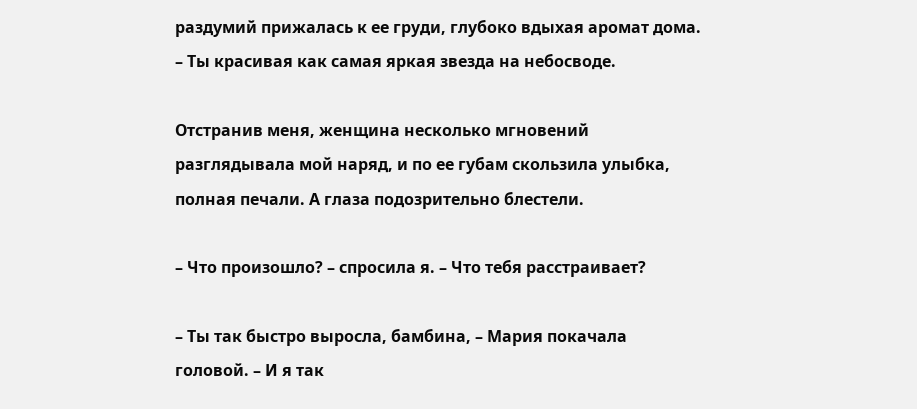раздумий прижалась к ее груди, глубоко вдыхая аромат дома. – Ты красивая как самая яркая звезда на небосводе.

Отстранив меня, женщина несколько мгновений разглядывала мой наряд, и по ее губам скользила улыбка, полная печали. А глаза подозрительно блестели.

– Что произошло? – спросила я. – Что тебя расстраивает?

– Ты так быстро выросла, бамбина, – Мария покачала головой. – И я так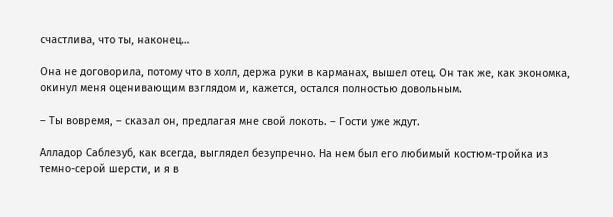счастлива, что ты, наконец…

Она не договорила, потому что в холл, держа руки в карманах, вышел отец. Он так же, как экономка, окинул меня оценивающим взглядом и, кажется, остался полностью довольным.

– Ты вовремя, – сказал он, предлагая мне свой локоть. – Гости уже ждут.

Алладор Саблезуб, как всегда, выглядел безупречно. На нем был его любимый костюм-тройка из темно-серой шерсти, и я в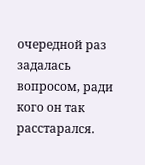очередной раз задалась вопросом, ради кого он так расстарался.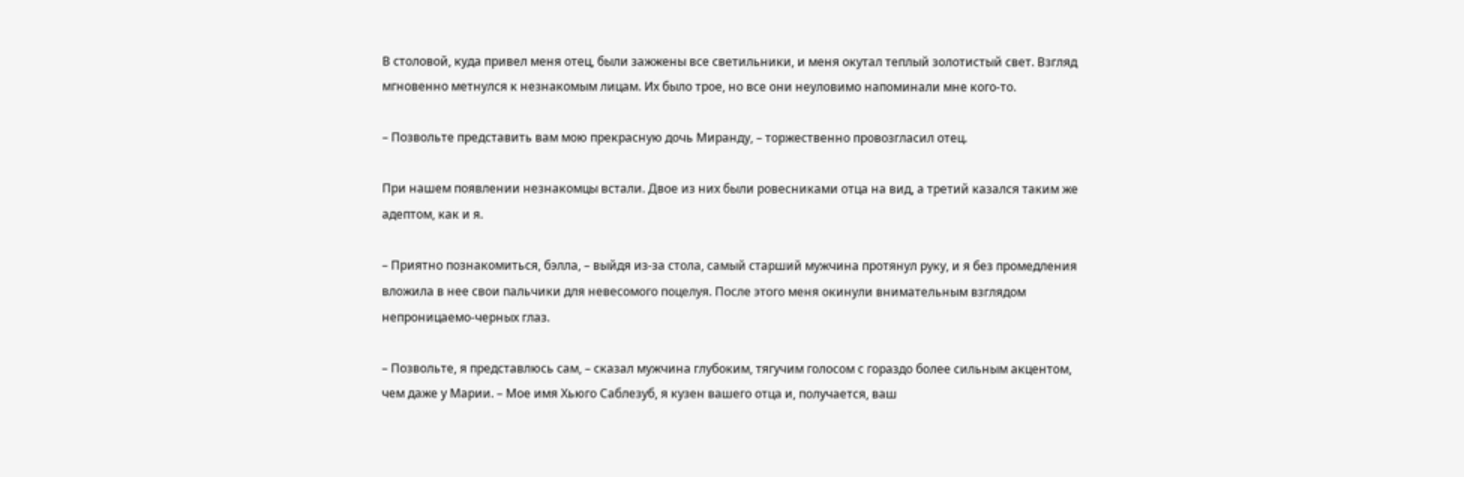В столовой, куда привел меня отец, были зажжены все светильники, и меня окутал теплый золотистый свет. Взгляд мгновенно метнулся к незнакомым лицам. Их было трое, но все они неуловимо напоминали мне кого-то.

– Позвольте представить вам мою прекрасную дочь Миранду, – торжественно провозгласил отец.

При нашем появлении незнакомцы встали. Двое из них были ровесниками отца на вид, а третий казался таким же адептом, как и я.

– Приятно познакомиться, бэлла, – выйдя из-за стола, самый старший мужчина протянул руку, и я без промедления вложила в нее свои пальчики для невесомого поцелуя. После этого меня окинули внимательным взглядом непроницаемо-черных глаз.

– Позвольте, я представлюсь сам, – сказал мужчина глубоким, тягучим голосом с гораздо более сильным акцентом, чем даже у Марии. – Мое имя Хьюго Саблезуб, я кузен вашего отца и, получается, ваш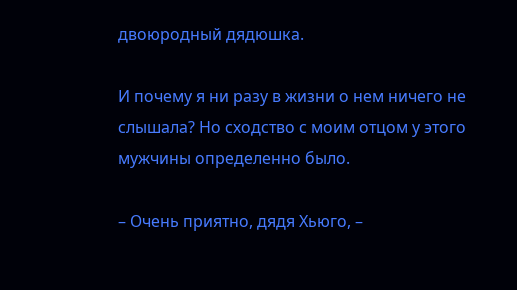двоюродный дядюшка.

И почему я ни разу в жизни о нем ничего не слышала? Но сходство с моим отцом у этого мужчины определенно было.

– Очень приятно, дядя Хьюго, –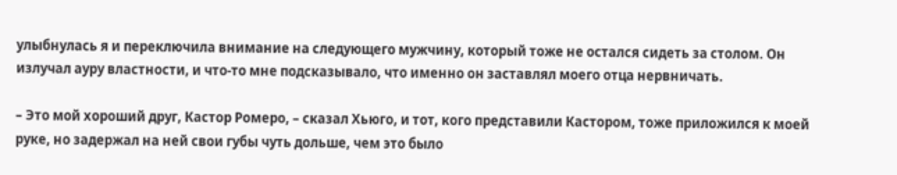улыбнулась я и переключила внимание на следующего мужчину, который тоже не остался сидеть за столом. Он излучал ауру властности, и что-то мне подсказывало, что именно он заставлял моего отца нервничать.

– Это мой хороший друг, Кастор Ромеро, – сказал Хьюго, и тот, кого представили Кастором, тоже приложился к моей руке, но задержал на ней свои губы чуть дольше, чем это было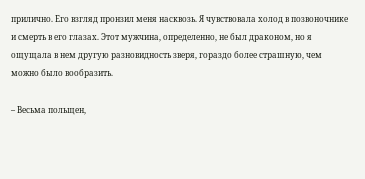прилично. Его взгляд пронзил меня насквозь. Я чувствовала холод в позвоночнике и смерть в его глазах. Этот мужчина, определенно, не был драконом, но я ощущала в нем другую разновидность зверя, гораздо более страшную, чем можно было вообразить.

– Весьма польщен,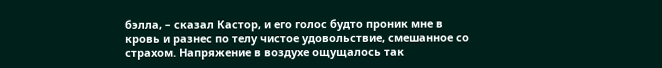бэлла, – сказал Кастор, и его голос будто проник мне в кровь и разнес по телу чистое удовольствие, смешанное со страхом. Напряжение в воздухе ощущалось так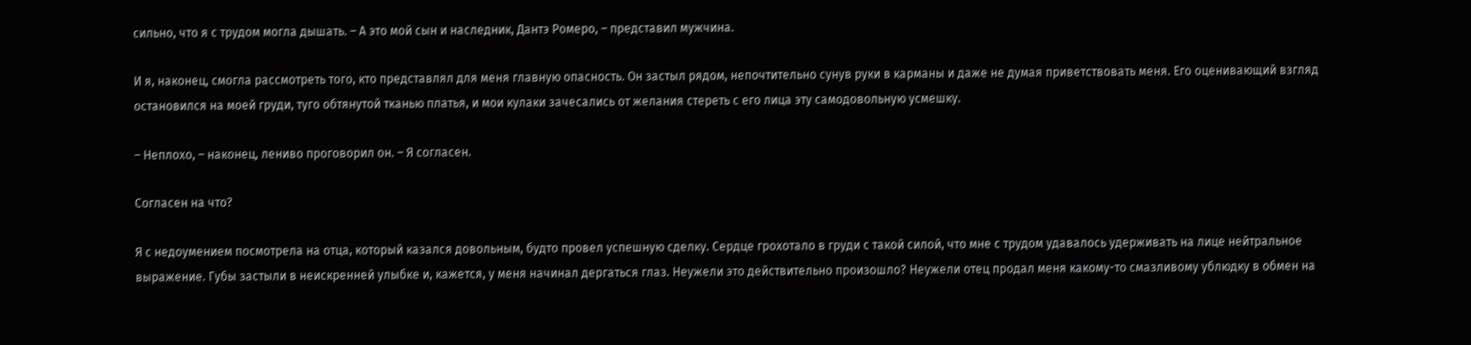сильно, что я с трудом могла дышать. – А это мой сын и наследник, Дантэ Ромеро, – представил мужчина.

И я, наконец, смогла рассмотреть того, кто представлял для меня главную опасность. Он застыл рядом, непочтительно сунув руки в карманы и даже не думая приветствовать меня. Его оценивающий взгляд остановился на моей груди, туго обтянутой тканью платья, и мои кулаки зачесались от желания стереть с его лица эту самодовольную усмешку.

– Неплохо, – наконец, лениво проговорил он. – Я согласен.

Согласен на что?

Я с недоумением посмотрела на отца, который казался довольным, будто провел успешную сделку. Сердце грохотало в груди с такой силой, что мне с трудом удавалось удерживать на лице нейтральное выражение. Губы застыли в неискренней улыбке и, кажется, у меня начинал дергаться глаз. Неужели это действительно произошло? Неужели отец продал меня какому-то смазливому ублюдку в обмен на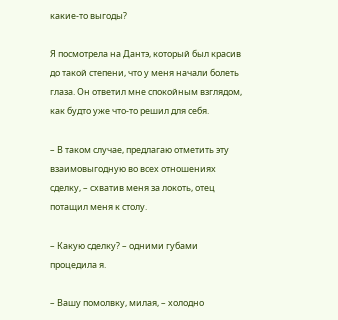какие-то выгоды?

Я посмотрела на Дантэ, который был красив до такой степени, что у меня начали болеть глаза. Он ответил мне спокойным взглядом, как будто уже что-то решил для себя.

– В таком случае, предлагаю отметить эту взаимовыгодную во всех отношениях сделку, – схватив меня за локоть, отец потащил меня к столу.

– Какую сделку? – одними губами процедила я.

– Вашу помолвку, милая, – холодно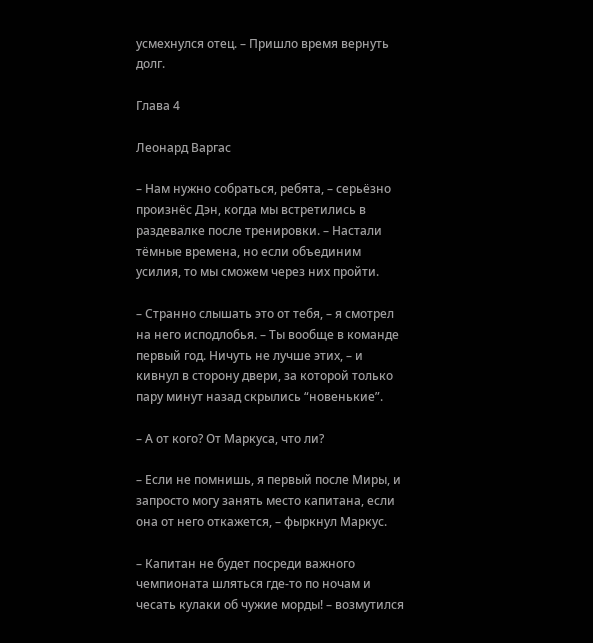усмехнулся отец. – Пришло время вернуть долг.

Глава 4

Леонард Варгас

– Нам нужно собраться, ребята, – серьёзно произнёс Дэн, когда мы встретились в раздевалке после тренировки. – Настали тёмные времена, но если объединим усилия, то мы сможем через них пройти.

– Странно слышать это от тебя, – я смотрел на него исподлобья. – Ты вообще в команде первый год. Ничуть не лучше этих, – и кивнул в сторону двери, за которой только пару минут назад скрылись “новенькие”.

– А от кого? От Маркуса, что ли?

– Если не помнишь, я первый после Миры, и запросто могу занять место капитана, если она от него откажется, – фыркнул Маркус.

– Капитан не будет посреди важного чемпионата шляться где-то по ночам и чесать кулаки об чужие морды! – возмутился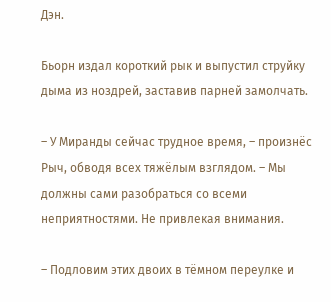Дэн.

Бьорн издал короткий рык и выпустил струйку дыма из ноздрей, заставив парней замолчать.

– У Миранды сейчас трудное время, – произнёс Рыч, обводя всех тяжёлым взглядом. – Мы должны сами разобраться со всеми неприятностями. Не привлекая внимания.

– Подловим этих двоих в тёмном переулке и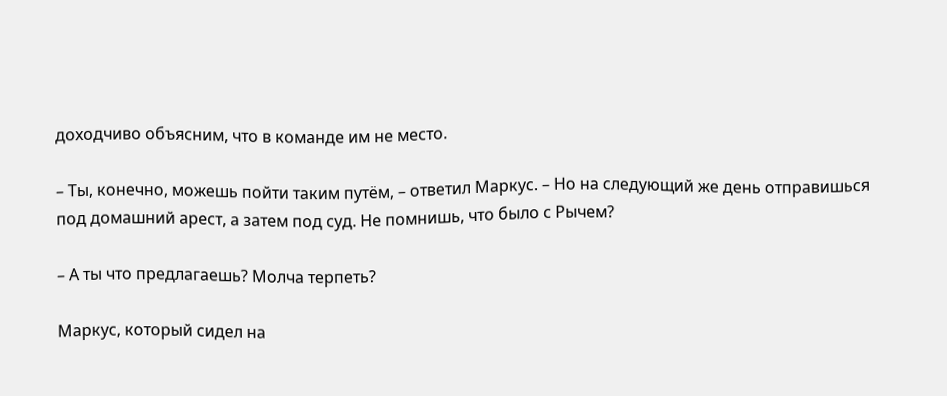доходчиво объясним, что в команде им не место.

– Ты, конечно, можешь пойти таким путём, – ответил Маркус. – Но на следующий же день отправишься под домашний арест, а затем под суд. Не помнишь, что было с Рычем?

– А ты что предлагаешь? Молча терпеть?

Маркус, который сидел на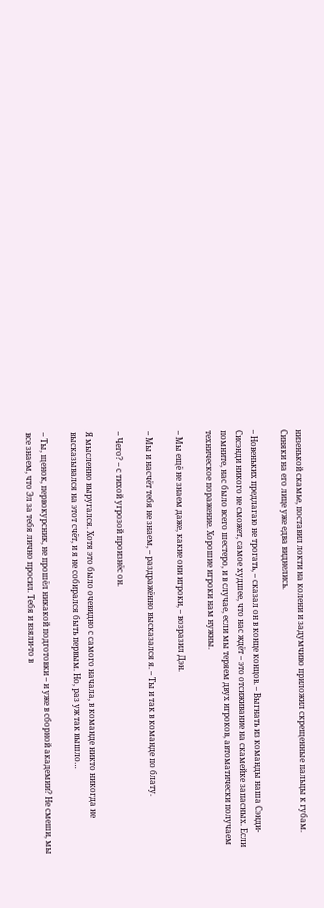низенькой скамье, поставил локти на колени и задумчиво приложил скрещенные пальцы к губам. Синяки на его лице уже едва виднелись.

– Новеньких предлагаю не трогать, – сказал он в конце концов. – Выгнать из команды наша Сэнди-Сисэнди никого не сможет, самое худшее, что нас ждёт – это отсиживание на скамейке запасных. Если помните, нас было всего шестеро, и в случае, если мы теряем двух игроков, автоматически получаем техническое поражение. Хорошие игроки нам нужны.

– Мы ещё не знаем даже, какие они игроки, – возразил Дэн.

– Мы и насчёт тебя не знаем, – раздражённо высказался я. – Ты и так в команде по блату.

– Чего? – с тихой угрозой произнёс он.

Я мысленно выругался. Хотя это было очевидно с самого начала, в команде никто никогда не высказывался на этот счёт, и я не собирался быть первым. Но, раз уж так вышло…

– Ты, щенок, первокурсник, не прошёл никакой подготовки – и уже в сборной академии? Не смеши, мы все знаем, что Эл за тебя лично просил. Тебя и взяли-то в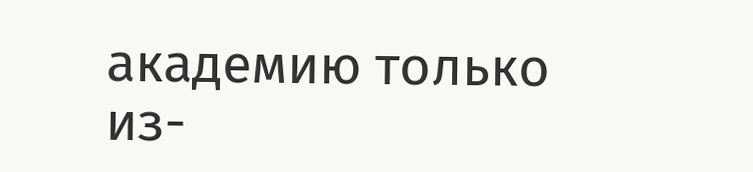академию только из-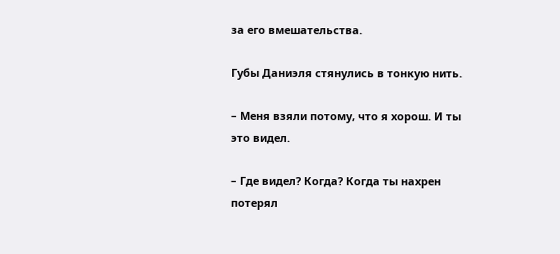за его вмешательства.

Губы Даниэля стянулись в тонкую нить.

– Меня взяли потому, что я хорош. И ты это видел.

– Где видел? Когда? Когда ты нахрен потерял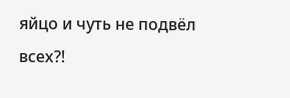яйцо и чуть не подвёл всех?!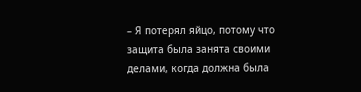– Я потерял яйцо, потому что защита была занята своими делами, когда должна была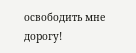освободить мне дорогу!